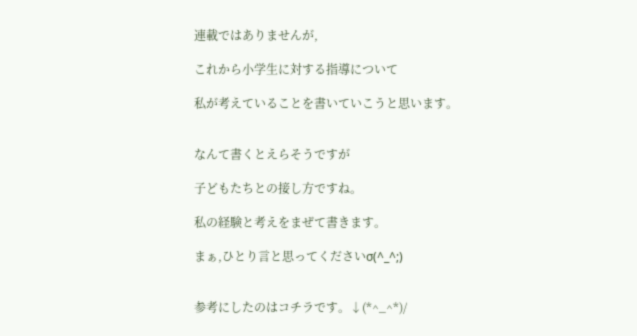連載ではありませんが,

これから小学生に対する指導について

私が考えていることを書いていこうと思います。


なんて書くとえらそうですが

子どもたちとの接し方ですね。

私の経験と考えをまぜて書きます。

まぁ,ひとり言と思ってくださいσ(^_^;)


参考にしたのはコチラです。↓(*^_^*)/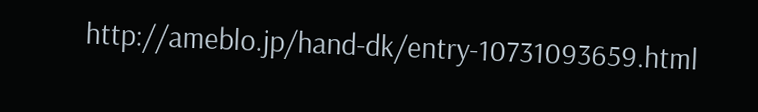http://ameblo.jp/hand-dk/entry-10731093659.html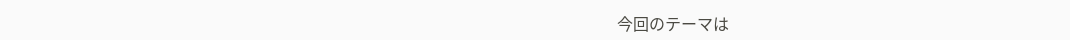今回のテーマは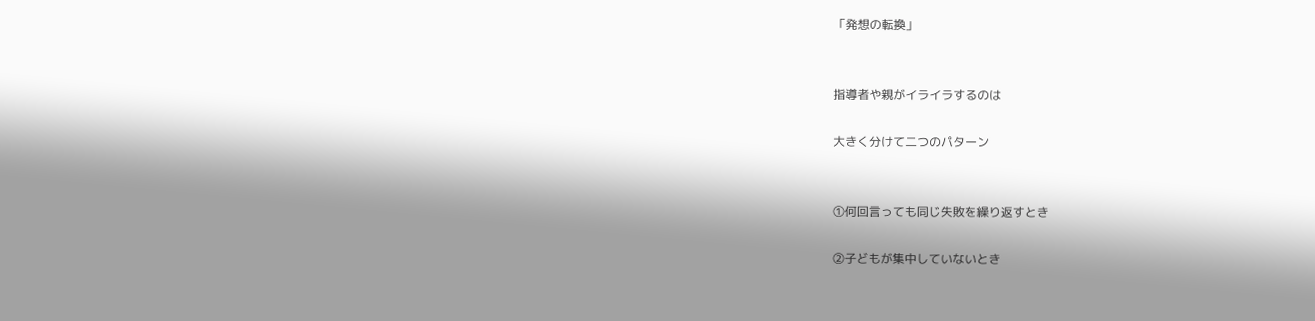「発想の転換」


指導者や親がイライラするのは

大きく分けて二つのパターン


①何回言っても同じ失敗を繰り返すとき

②子どもが集中していないとき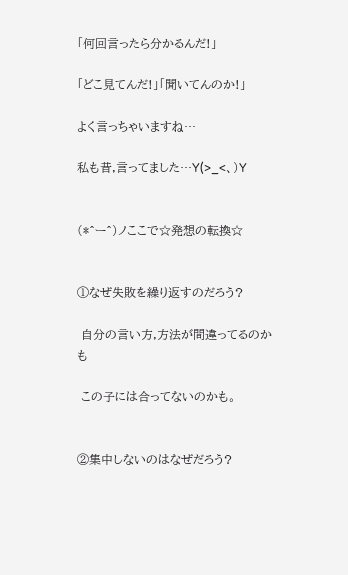「何回言ったら分かるんだ!」

「どこ見てんだ!」「聞いてんのか!」

よく言っちゃいますね…

私も昔,言ってました…Y(>_<、)Y


(*^ー^)ノここで☆発想の転換☆


①なぜ失敗を繰り返すのだろう?

 自分の言い方,方法が間違ってるのかも

 この子には合ってないのかも。


②集中しないのはなぜだろう?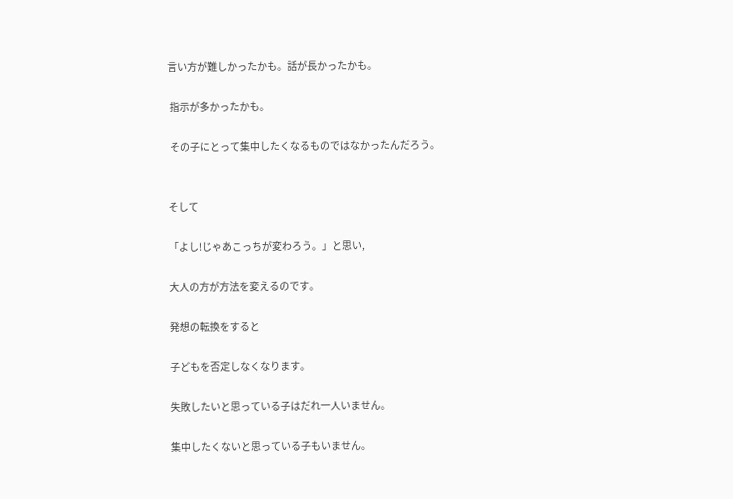言い方が難しかったかも。話が長かったかも。

 指示が多かったかも。

 その子にとって集中したくなるものではなかったんだろう。


そして

「よし!じゃあこっちが変わろう。」と思い,

大人の方が方法を変えるのです。

発想の転換をすると

子どもを否定しなくなります。

失敗したいと思っている子はだれ一人いません。

集中したくないと思っている子もいません。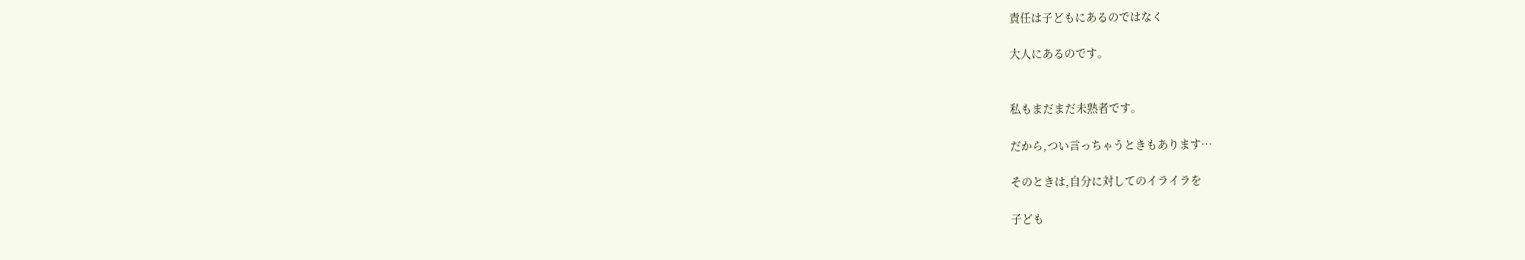責任は子どもにあるのではなく

大人にあるのです。


私もまだまだ未熟者です。

だから,つい言っちゃうときもあります…

そのときは,自分に対してのイライラを

子ども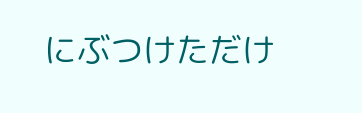にぶつけただけ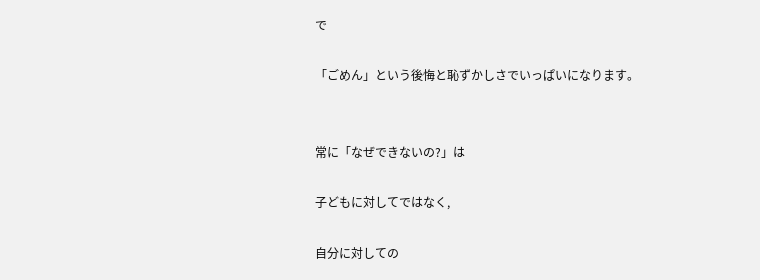で

「ごめん」という後悔と恥ずかしさでいっぱいになります。


常に「なぜできないの?」は

子どもに対してではなく,

自分に対しての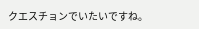クエスチョンでいたいですね。